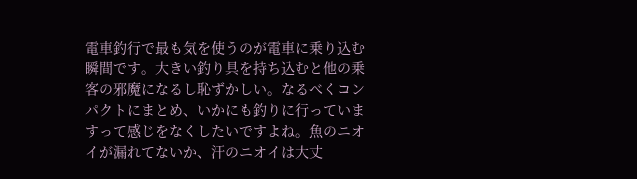電車釣行で最も気を使うのが電車に乗り込む瞬間です。大きい釣り具を持ち込むと他の乗客の邪魔になるし恥ずかしい。なるべくコンパクトにまとめ、いかにも釣りに行っていますって感じをなくしたいですよね。魚のニオイが漏れてないか、汗のニオイは大丈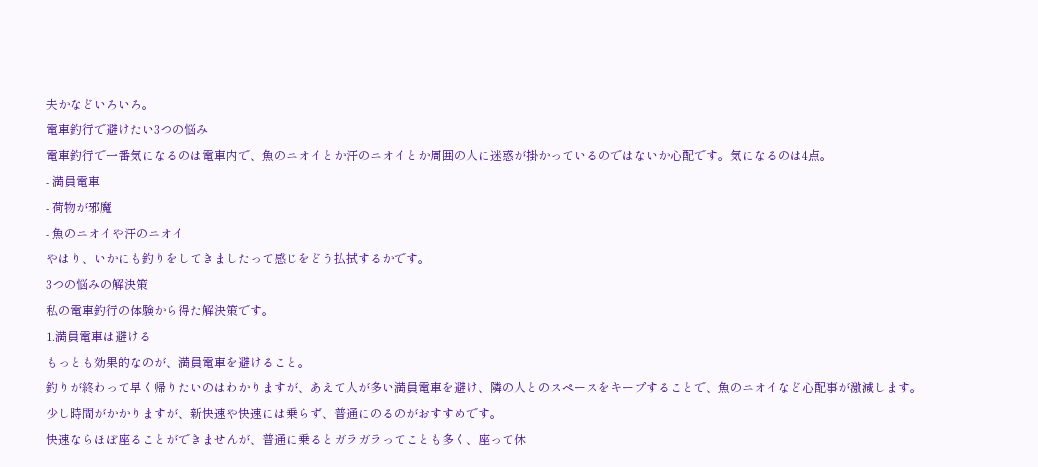夫かなどいろいろ。
電車釣行で避けたい3つの悩み
電車釣行で一番気になるのは電車内で、魚のニオイとか汗のニオイとか周囲の人に迷惑が掛かっているのではないか心配です。気になるのは4点。
- 満員電車
- 荷物が邪魔
- 魚のニオイや汗のニオイ
やはり、いかにも釣りをしてきましたって感じをどう払拭するかです。
3つの悩みの解決策
私の電車釣行の体験から得た解決策です。
1.満員電車は避ける
もっとも効果的なのが、満員電車を避けること。
釣りが終わって早く帰りたいのはわかりますが、あえて人が多い満員電車を避け、隣の人とのスペースをキープすることで、魚のニオイなど心配事が激減します。
少し時間がかかりますが、新快速や快速には乗らず、普通にのるのがおすすめです。
快速ならほぼ座ることができませんが、普通に乗るとガラガラってことも多く、座って休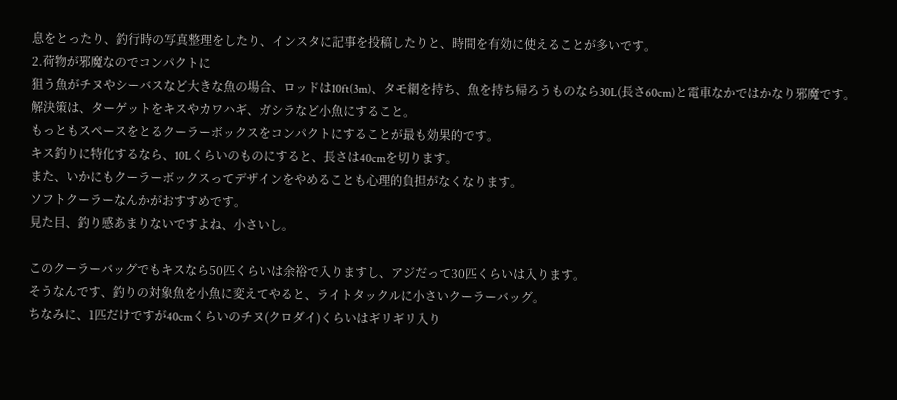息をとったり、釣行時の写真整理をしたり、インスタに記事を投稿したりと、時間を有効に使えることが多いです。
2.荷物が邪魔なのでコンパクトに
狙う魚がチヌやシーバスなど大きな魚の場合、ロッドは10ft(3m)、タモ網を持ち、魚を持ち帰ろうものなら30L(長さ60cm)と電車なかではかなり邪魔です。
解決策は、ターゲットをキスやカワハギ、ガシラなど小魚にすること。
もっともスペースをとるクーラーボックスをコンパクトにすることが最も効果的です。
キス釣りに特化するなら、10Lくらいのものにすると、長さは40cmを切ります。
また、いかにもクーラーボックスってデザインをやめることも心理的負担がなくなります。
ソフトクーラーなんかがおすすめです。
見た目、釣り感あまりないですよね、小さいし。

このクーラーバッグでもキスなら50匹くらいは余裕で入りますし、アジだって30匹くらいは入ります。
そうなんです、釣りの対象魚を小魚に変えてやると、ライトタックルに小さいクーラーバッグ。
ちなみに、1匹だけですが40cmくらいのチヌ(クロダイ)くらいはギリギリ入り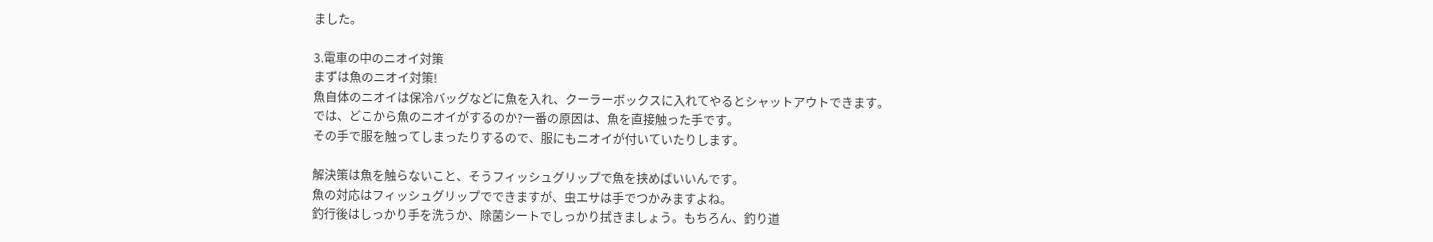ました。

3.電車の中のニオイ対策
まずは魚のニオイ対策!
魚自体のニオイは保冷バッグなどに魚を入れ、クーラーボックスに入れてやるとシャットアウトできます。
では、どこから魚のニオイがするのか?一番の原因は、魚を直接触った手です。
その手で服を触ってしまったりするので、服にもニオイが付いていたりします。

解決策は魚を触らないこと、そうフィッシュグリップで魚を挟めばいいんです。
魚の対応はフィッシュグリップでできますが、虫エサは手でつかみますよね。
釣行後はしっかり手を洗うか、除菌シートでしっかり拭きましょう。もちろん、釣り道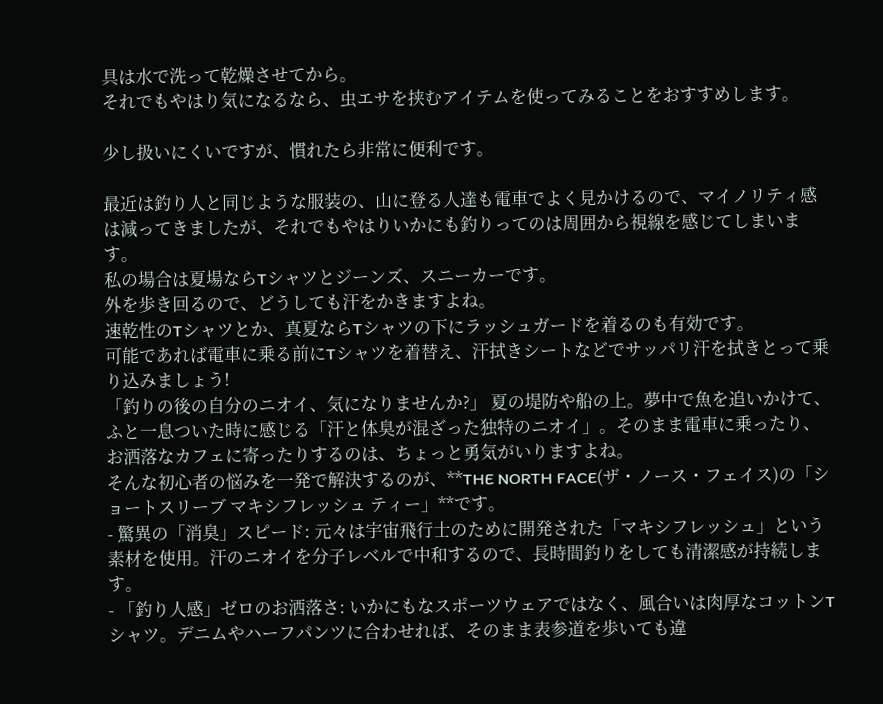具は水で洗って乾燥させてから。
それでもやはり気になるなら、虫エサを挟むアイテムを使ってみることをおすすめします。

少し扱いにくいですが、慣れたら非常に便利です。

最近は釣り人と同じような服装の、山に登る人達も電車でよく見かけるので、マイノリティ感は減ってきましたが、それでもやはりいかにも釣りってのは周囲から視線を感じてしまいます。
私の場合は夏場ならTシャツとジーンズ、スニーカーです。
外を歩き回るので、どうしても汗をかきますよね。
速乾性のTシャツとか、真夏ならTシャツの下にラッシュガードを着るのも有効です。
可能であれば電車に乗る前にTシャツを着替え、汗拭きシートなどでサッパリ汗を拭きとって乗り込みましょう!
「釣りの後の自分のニオイ、気になりませんか?」 夏の堤防や船の上。夢中で魚を追いかけて、ふと一息ついた時に感じる「汗と体臭が混ざった独特のニオイ」。そのまま電車に乗ったり、お洒落なカフェに寄ったりするのは、ちょっと勇気がいりますよね。
そんな初心者の悩みを一発で解決するのが、**THE NORTH FACE(ザ・ノース・フェイス)の「ショートスリーブ マキシフレッシュ ティー」**です。
- 驚異の「消臭」スピード: 元々は宇宙飛行士のために開発された「マキシフレッシュ」という素材を使用。汗のニオイを分子レベルで中和するので、長時間釣りをしても清潔感が持続します。
- 「釣り人感」ゼロのお洒落さ: いかにもなスポーツウェアではなく、風合いは肉厚なコットンTシャツ。デニムやハーフパンツに合わせれば、そのまま表参道を歩いても違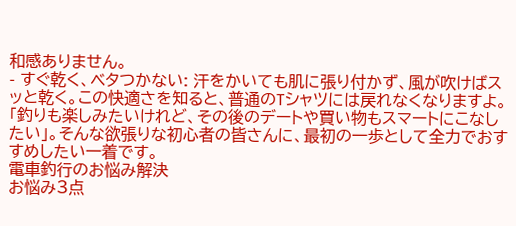和感ありません。
- すぐ乾く、ベタつかない: 汗をかいても肌に張り付かず、風が吹けばスッと乾く。この快適さを知ると、普通のTシャツには戻れなくなりますよ。
「釣りも楽しみたいけれど、その後のデートや買い物もスマートにこなしたい」。そんな欲張りな初心者の皆さんに、最初の一歩として全力でおすすめしたい一着です。
電車釣行のお悩み解決
お悩み3点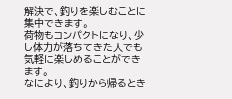解決で、釣りを楽しむことに集中できます。
荷物もコンパクトになり、少し体力が落ちてきた人でも気軽に楽しめることができます。
なにより、釣りから帰るとき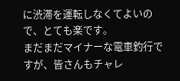に渋滞を運転しなくてよいので、とても楽です。
まだまだマイナーな電車釣行ですが、皆さんもチャレ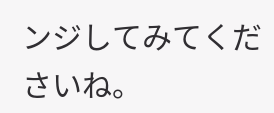ンジしてみてくださいね。